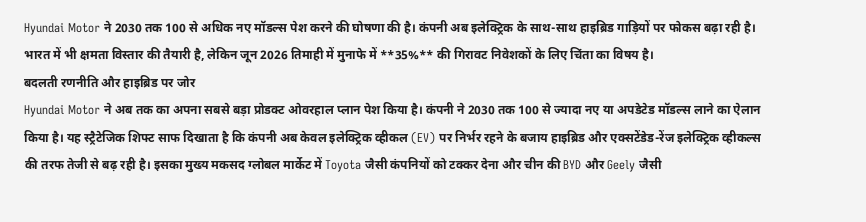Hyundai Motor ने 2030 तक 100 से अधिक नए मॉडल्स पेश करने की घोषणा की है। कंपनी अब इलेक्ट्रिक के साथ-साथ हाइब्रिड गाड़ियों पर फोकस बढ़ा रही है। भारत में भी क्षमता विस्तार की तैयारी है, लेकिन जून 2026 तिमाही में मुनाफे में **35%** की गिरावट निवेशकों के लिए चिंता का विषय है।
बदलती रणनीति और हाइब्रिड पर जोर
Hyundai Motor ने अब तक का अपना सबसे बड़ा प्रोडक्ट ओवरहाल प्लान पेश किया है। कंपनी ने 2030 तक 100 से ज्यादा नए या अपडेटेड मॉडल्स लाने का ऐलान किया है। यह स्ट्रैटेजिक शिफ्ट साफ दिखाता है कि कंपनी अब केवल इलेक्ट्रिक व्हीकल (EV) पर निर्भर रहने के बजाय हाइब्रिड और एक्सटेंडेड-रेंज इलेक्ट्रिक व्हीकल्स की तरफ तेजी से बढ़ रही है। इसका मुख्य मकसद ग्लोबल मार्केट में Toyota जैसी कंपनियों को टक्कर देना और चीन की BYD और Geely जैसी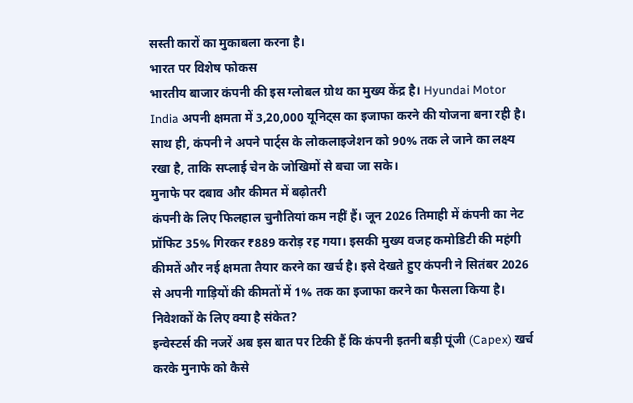सस्ती कारों का मुकाबला करना है।
भारत पर विशेष फोकस
भारतीय बाजार कंपनी की इस ग्लोबल ग्रोथ का मुख्य केंद्र है। Hyundai Motor India अपनी क्षमता में 3,20,000 यूनिट्स का इजाफा करने की योजना बना रही है। साथ ही, कंपनी ने अपने पार्ट्स के लोकलाइजेशन को 90% तक ले जाने का लक्ष्य रखा है, ताकि सप्लाई चेन के जोखिमों से बचा जा सके।
मुनाफे पर दबाव और कीमत में बढ़ोतरी
कंपनी के लिए फिलहाल चुनौतियां कम नहीं हैं। जून 2026 तिमाही में कंपनी का नेट प्रॉफिट 35% गिरकर ₹889 करोड़ रह गया। इसकी मुख्य वजह कमोडिटी की महंगी कीमतें और नई क्षमता तैयार करने का खर्च है। इसे देखते हुए कंपनी ने सितंबर 2026 से अपनी गाड़ियों की कीमतों में 1% तक का इजाफा करने का फैसला किया है।
निवेशकों के लिए क्या है संकेत?
इन्वेस्टर्स की नजरें अब इस बात पर टिकी हैं कि कंपनी इतनी बड़ी पूंजी (Capex) खर्च करके मुनाफे को कैसे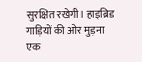सुरक्षित रखेगी। हाइब्रिड गाड़ियों की ओर मुड़ना एक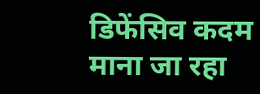डिफेंसिव कदम माना जा रहा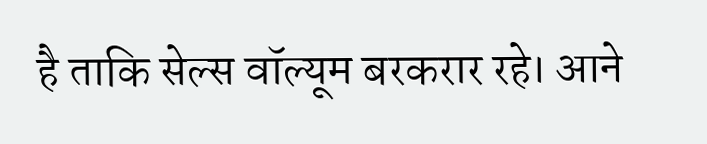है ताकि सेल्स वॉल्यूम बरकरार रहे। आने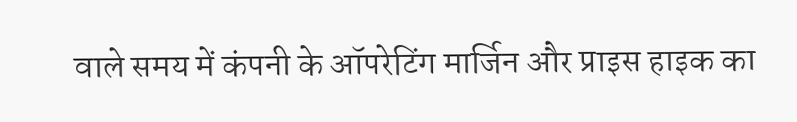वाले समय में कंपनी के ऑपरेटिंग मार्जिन और प्राइस हाइक का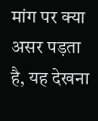मांग पर क्या असर पड़ता है, यह देखना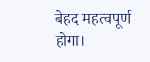बेहद महत्वपूर्ण होगा।